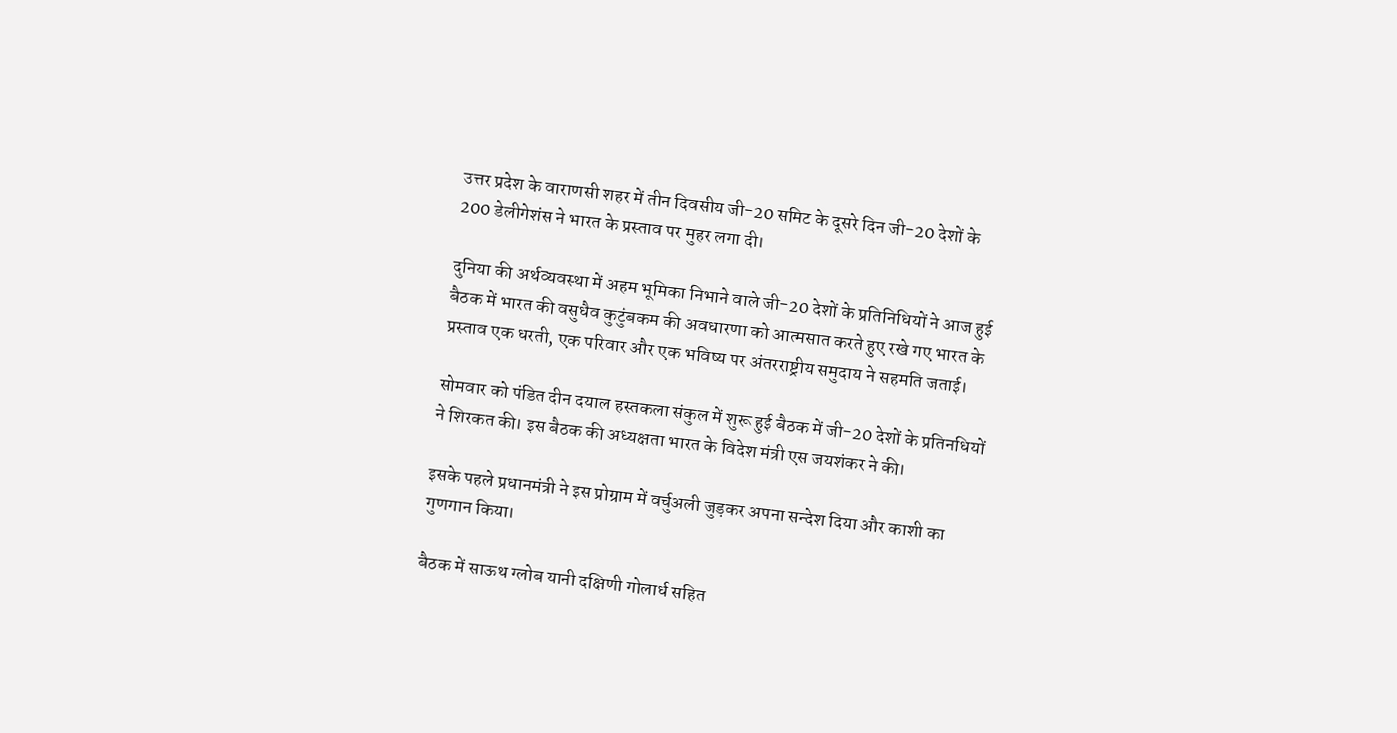उत्तर प्रदेश के वाराणसी शहर में तीन दिवसीय जी-20 समिट के दूसरे दिन जी-20 देशों के 200 डेलीगेशंस ने भारत के प्रस्ताव पर मुहर लगा दी।

दुनिया की अर्थव्यवस्था में अहम भूमिका निभाने वाले जी-20 देशों के प्रतिनिधियों ने आज हुई बैठक में भारत की वसुधैव कुटुंबकम की अवधारणा को आत्मसात करते हुए रखे गए भारत के प्रस्ताव एक धरती, एक परिवार और एक भविष्य पर अंतरराष्ट्रीय समुदाय ने सहमति जताई।

सोमवार को पंडित दीन दयाल हस्तकला संकुल में शुरू हुई बैठक में जी-20 देशों के प्रतिनधियों ने शिरकत की। इस बैठक की अध्यक्षता भारत के विदेश मंत्री एस जयशंकर ने की।

इसके पहले प्रधानमंत्री ने इस प्रोग्राम में वर्चुअली जुड़कर अपना सन्देश दिया और काशी का गुणगान किया।

बैठक में साऊथ ग्लोब यानी दक्षिणी गोलार्ध सहित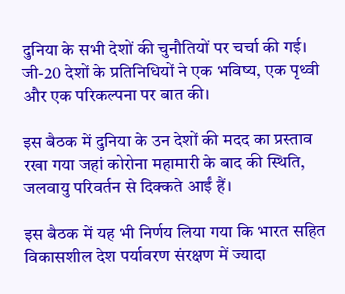दुनिया के सभी देशों की चुनौतियों पर चर्चा की गई। जी-20 देशों के प्रतिनिधियों ने एक भविष्य, एक पृथ्वी और एक परिकल्पना पर बात की।

इस बैठक में दुनिया के उन देशों की मदद का प्रस्ताव रखा गया जहां कोरोना महामारी के बाद की स्थिति, जलवायु परिवर्तन से दिक्कते आईं हैं।

इस बैठक में यह भी निर्णय लिया गया कि भारत सहित विकासशील देश पर्यावरण संरक्षण में ज्यादा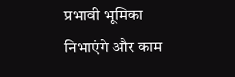प्रभावी भूमिका निभाएंगे और काम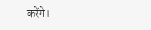करेंगे।